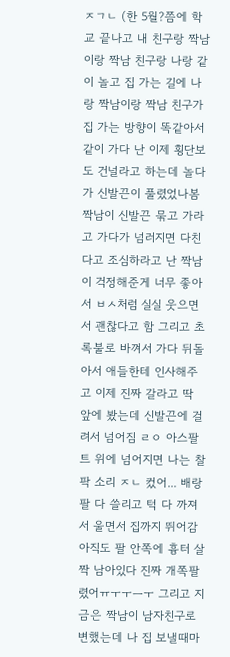ㅈㄱㄴ (한 5월?쯤에 학교 끝나고 내 친구랑 짝남이랑 짝남 친구랑 나랑 같이 놀고 집 가는 길에 나랑 짝남이랑 짝남 친구가 집 가는 방향이 똑같아서 같이 가다 난 이제 횡단보도 건널라고 하는데 놀다가 신발끈이 풀렸었나봄 짝남이 신발끈 묶고 가라고 가다가 넘러지면 다친다고 조심하라고 난 짝남이 걱정해준게 너무 좋아서 ㅂㅅ처럼 실실 웃으면서 괜찮다고 함 그리고 초록불로 바껴서 가다 뒤돌아서 애들한테 인사해주고 이제 진짜 갈라고 딱 앞에 봤는데 신발끈에 걸려서 넘어짐 ㄹㅇ 아스팔트 위에 넘어지면 나는 찰팍 소리 ㅈㄴ 컸어... 배랑 팔 다 쓸리고 턱 다 까져서 울면서 집까지 뛰어감 아직도 팔 안쪽에 흉터 살짝 남아있다 진짜 개쪽팔렸어ㅠㅜㅜㅡㅜ 그리고 지금은 짝남이 남자친구로 변했는데 나 집 보낼때마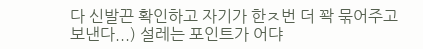다 신발끈 확인하고 자기가 한ㅈ번 더 꽉 묶어주고 보낸다...) 설레는 포인트가 어댜